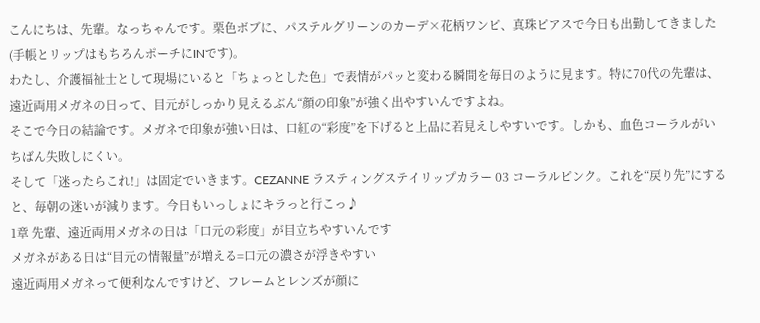こんにちは、先輩。なっちゃんです。栗色ボブに、パステルグリーンのカーデ×花柄ワンピ、真珠ピアスで今日も出勤してきました(手帳とリップはもちろんポーチにINです)。
わたし、介護福祉士として現場にいると「ちょっとした色」で表情がパッと変わる瞬間を毎日のように見ます。特に70代の先輩は、遠近両用メガネの日って、目元がしっかり見えるぶん“顔の印象”が強く出やすいんですよね。
そこで今日の結論です。メガネで印象が強い日は、口紅の“彩度”を下げると上品に若見えしやすいです。しかも、血色コーラルがいちばん失敗しにくい。
そして「迷ったらこれ!」は固定でいきます。CEZANNE ラスティングステイリップカラー 03 コーラルピンク。これを“戻り先”にすると、毎朝の迷いが減ります。今日もいっしょにキラっと行こっ♪
1章 先輩、遠近両用メガネの日は「口元の彩度」が目立ちやすいんです
メガネがある日は“目元の情報量”が増える=口元の濃さが浮きやすい
遠近両用メガネって便利なんですけど、フレームとレンズが顔に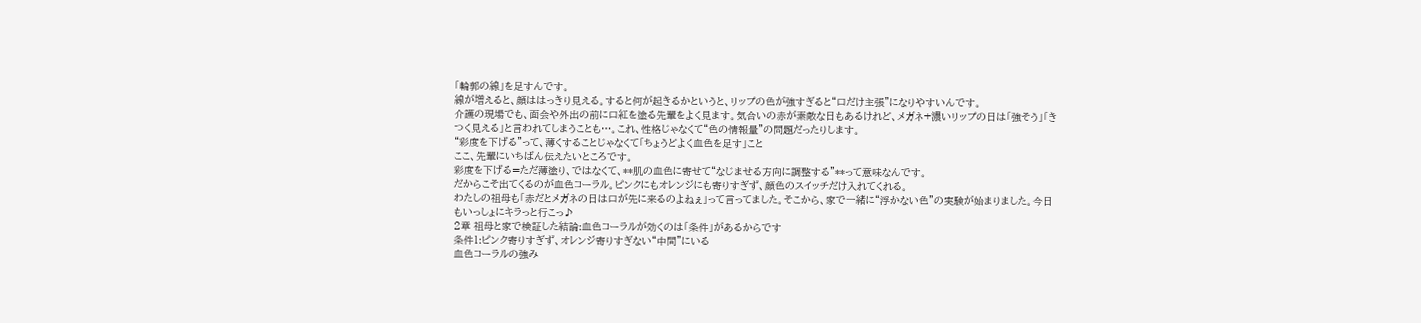「輪郭の線」を足すんです。
線が増えると、顔ははっきり見える。すると何が起きるかというと、リップの色が強すぎると“口だけ主張”になりやすいんです。
介護の現場でも、面会や外出の前に口紅を塗る先輩をよく見ます。気合いの赤が素敵な日もあるけれど、メガネ+濃いリップの日は「強そう」「きつく見える」と言われてしまうことも…。これ、性格じゃなくて“色の情報量”の問題だったりします。
“彩度を下げる”って、薄くすることじゃなくて「ちょうどよく血色を足す」こと
ここ、先輩にいちばん伝えたいところです。
彩度を下げる=ただ薄塗り、ではなくて、**肌の血色に寄せて“なじませる方向に調整する”**って意味なんです。
だからこそ出てくるのが血色コーラル。ピンクにもオレンジにも寄りすぎず、顔色のスイッチだけ入れてくれる。
わたしの祖母も「赤だとメガネの日は口が先に来るのよねぇ」って言ってました。そこから、家で一緒に“浮かない色”の実験が始まりました。今日もいっしょにキラっと行こっ♪
2章 祖母と家で検証した結論:血色コーラルが効くのは「条件」があるからです
条件1:ピンク寄りすぎず、オレンジ寄りすぎない“中間”にいる
血色コーラルの強み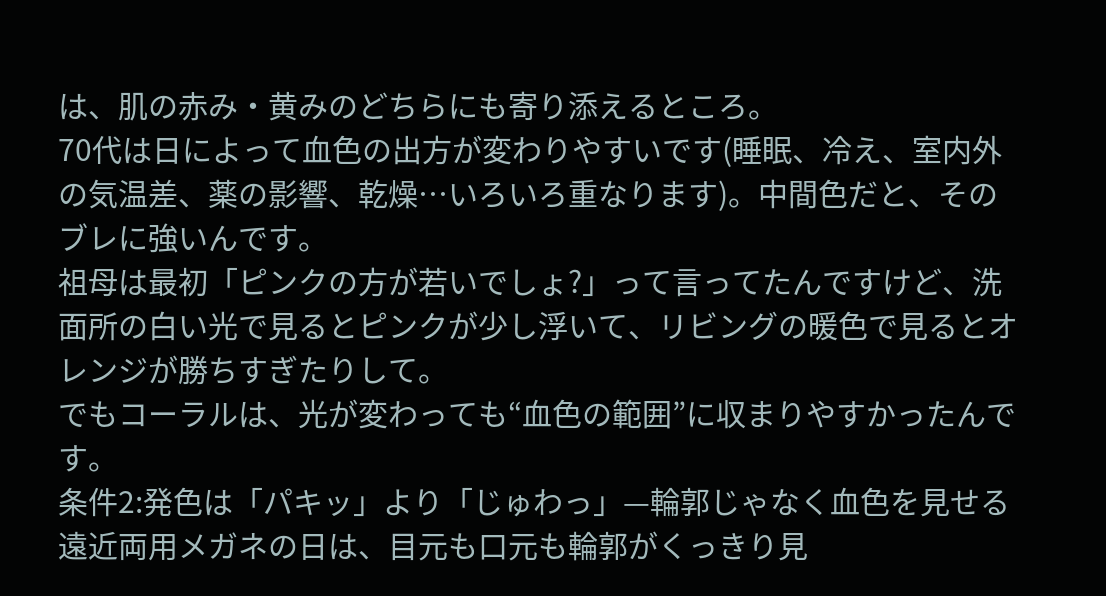は、肌の赤み・黄みのどちらにも寄り添えるところ。
70代は日によって血色の出方が変わりやすいです(睡眠、冷え、室内外の気温差、薬の影響、乾燥…いろいろ重なります)。中間色だと、そのブレに強いんです。
祖母は最初「ピンクの方が若いでしょ?」って言ってたんですけど、洗面所の白い光で見るとピンクが少し浮いて、リビングの暖色で見るとオレンジが勝ちすぎたりして。
でもコーラルは、光が変わっても“血色の範囲”に収まりやすかったんです。
条件2:発色は「パキッ」より「じゅわっ」—輪郭じゃなく血色を見せる
遠近両用メガネの日は、目元も口元も輪郭がくっきり見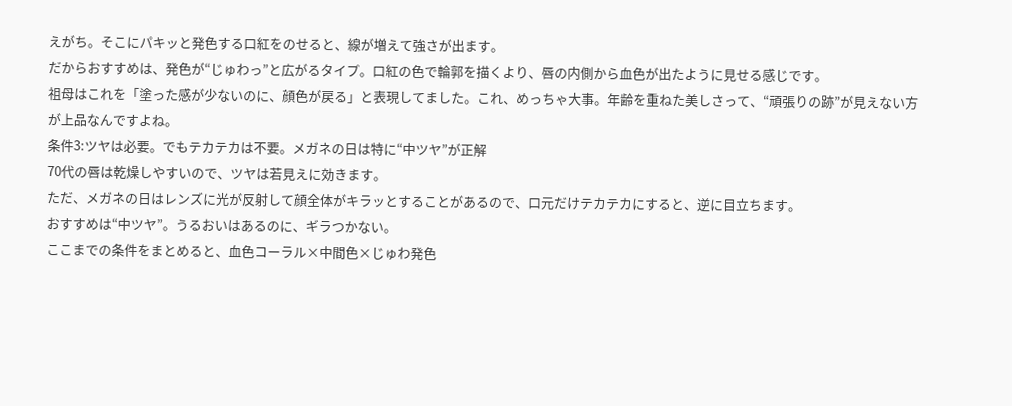えがち。そこにパキッと発色する口紅をのせると、線が増えて強さが出ます。
だからおすすめは、発色が“じゅわっ”と広がるタイプ。口紅の色で輪郭を描くより、唇の内側から血色が出たように見せる感じです。
祖母はこれを「塗った感が少ないのに、顔色が戻る」と表現してました。これ、めっちゃ大事。年齢を重ねた美しさって、“頑張りの跡”が見えない方が上品なんですよね。
条件3:ツヤは必要。でもテカテカは不要。メガネの日は特に“中ツヤ”が正解
70代の唇は乾燥しやすいので、ツヤは若見えに効きます。
ただ、メガネの日はレンズに光が反射して顔全体がキラッとすることがあるので、口元だけテカテカにすると、逆に目立ちます。
おすすめは“中ツヤ”。うるおいはあるのに、ギラつかない。
ここまでの条件をまとめると、血色コーラル×中間色×じゅわ発色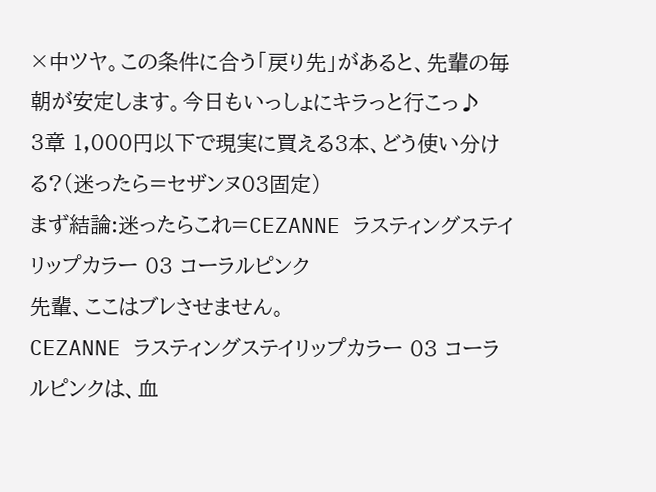×中ツヤ。この条件に合う「戻り先」があると、先輩の毎朝が安定します。今日もいっしょにキラっと行こっ♪
3章 1,000円以下で現実に買える3本、どう使い分ける?(迷ったら=セザンヌ03固定)
まず結論:迷ったらこれ=CEZANNE ラスティングステイリップカラー 03 コーラルピンク
先輩、ここはブレさせません。
CEZANNE ラスティングステイリップカラー 03 コーラルピンクは、血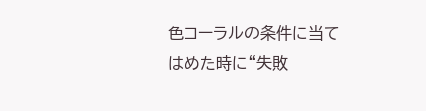色コーラルの条件に当てはめた時に“失敗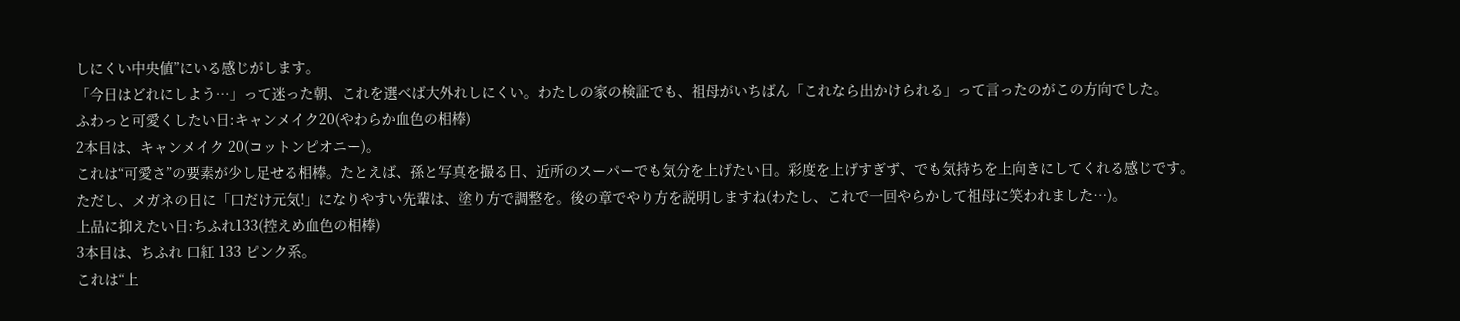しにくい中央値”にいる感じがします。
「今日はどれにしよう…」って迷った朝、これを選べば大外れしにくい。わたしの家の検証でも、祖母がいちばん「これなら出かけられる」って言ったのがこの方向でした。
ふわっと可愛くしたい日:キャンメイク20(やわらか血色の相棒)
2本目は、キャンメイク 20(コットンピオニー)。
これは“可愛さ”の要素が少し足せる相棒。たとえば、孫と写真を撮る日、近所のスーパーでも気分を上げたい日。彩度を上げすぎず、でも気持ちを上向きにしてくれる感じです。
ただし、メガネの日に「口だけ元気!」になりやすい先輩は、塗り方で調整を。後の章でやり方を説明しますね(わたし、これで一回やらかして祖母に笑われました…)。
上品に抑えたい日:ちふれ133(控えめ血色の相棒)
3本目は、ちふれ 口紅 133 ピンク系。
これは“上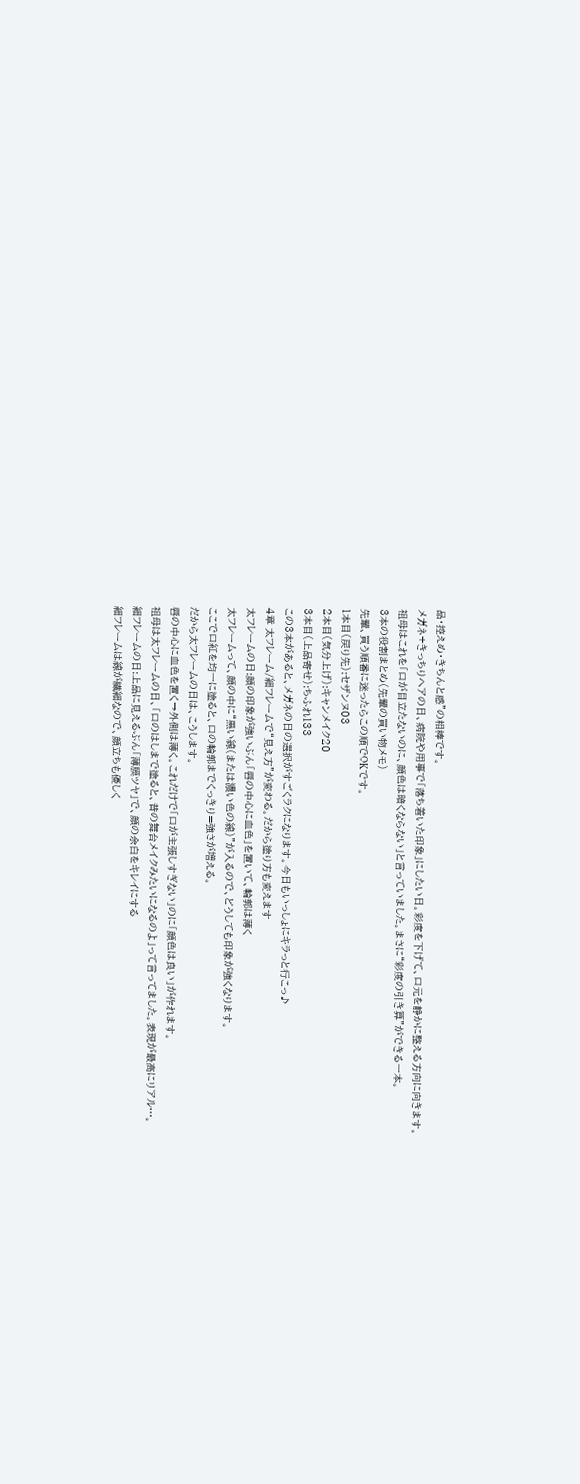品・控えめ・きちんと感”の相棒です。
メガネ+きっちりヘアの日、病院や用事で「落ち着いた印象」にしたい日。彩度を下げて、口元を静かに整える方向に向きます。
祖母はこれを「口が目立たないのに、顔色は暗くならない」と言っていました。まさに“彩度の引き算”ができる一本。
3本の役割まとめ(先輩の買い物メモ)
先輩、買う順番に迷ったらこの順でOKです。
1本目(戻り先):セザンヌ03
2本目(気分上げ):キャンメイク20
3本目(上品寄せ):ちふれ133
この3本があると、メガネの日の選択がすごくラクになります。今日もいっしょにキラっと行こっ♪
4章 太フレーム/細フレームで“見え方”が変わる。だから塗り方も変えます
太フレームの日:顔の印象が強いぶん「唇の中心に血色」を置いて、輪郭は薄く
太フレームって、顔の中に“黒い線(または濃い色の線)”が入るので、どうしても印象が強くなります。
ここで口紅を均一に塗ると、口の輪郭までくっきり=強さが増える。
だから太フレームの日は、こうします。
唇の中心に血色を置く→外側は薄く。これだけで「口が主張しすぎない」のに「顔色は良い」が作れます。
祖母は太フレームの日、「口のはしまで塗ると、昔の舞台メイクみたいになるのよ」って言ってました。表現が最高にリアル…。
細フレームの日:上品に見えるぶん「薄膜ツヤ」で、顔の余白をキレイにする
細フレームは線が繊細なので、顔立ちも優しく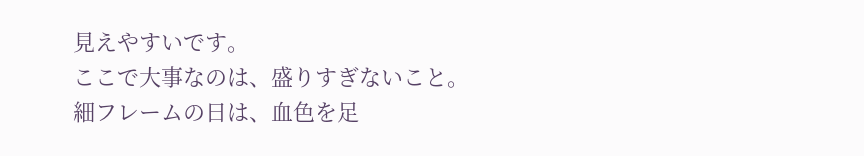見えやすいです。
ここで大事なのは、盛りすぎないこと。細フレームの日は、血色を足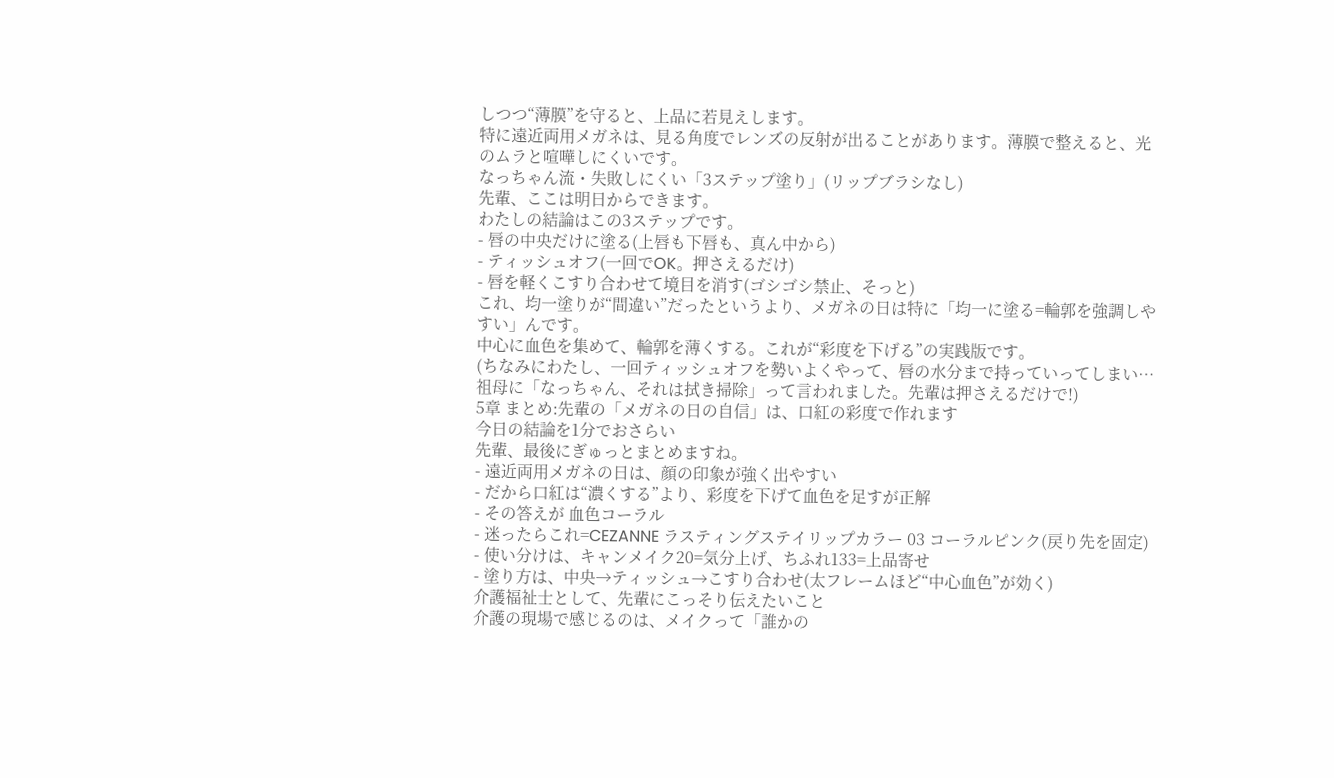しつつ“薄膜”を守ると、上品に若見えします。
特に遠近両用メガネは、見る角度でレンズの反射が出ることがあります。薄膜で整えると、光のムラと喧嘩しにくいです。
なっちゃん流・失敗しにくい「3ステップ塗り」(リップブラシなし)
先輩、ここは明日からできます。
わたしの結論はこの3ステップです。
- 唇の中央だけに塗る(上唇も下唇も、真ん中から)
- ティッシュオフ(一回でOK。押さえるだけ)
- 唇を軽くこすり合わせて境目を消す(ゴシゴシ禁止、そっと)
これ、均一塗りが“間違い”だったというより、メガネの日は特に「均一に塗る=輪郭を強調しやすい」んです。
中心に血色を集めて、輪郭を薄くする。これが“彩度を下げる”の実践版です。
(ちなみにわたし、一回ティッシュオフを勢いよくやって、唇の水分まで持っていってしまい…祖母に「なっちゃん、それは拭き掃除」って言われました。先輩は押さえるだけで!)
5章 まとめ:先輩の「メガネの日の自信」は、口紅の彩度で作れます
今日の結論を1分でおさらい
先輩、最後にぎゅっとまとめますね。
- 遠近両用メガネの日は、顔の印象が強く出やすい
- だから口紅は“濃くする”より、彩度を下げて血色を足すが正解
- その答えが 血色コーラル
- 迷ったらこれ=CEZANNE ラスティングステイリップカラー 03 コーラルピンク(戻り先を固定)
- 使い分けは、キャンメイク20=気分上げ、ちふれ133=上品寄せ
- 塗り方は、中央→ティッシュ→こすり合わせ(太フレームほど“中心血色”が効く)
介護福祉士として、先輩にこっそり伝えたいこと
介護の現場で感じるのは、メイクって「誰かの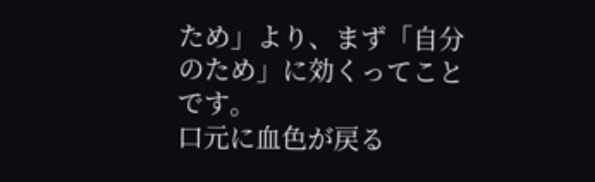ため」より、まず「自分のため」に効くってことです。
口元に血色が戻る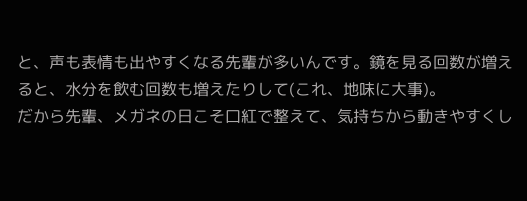と、声も表情も出やすくなる先輩が多いんです。鏡を見る回数が増えると、水分を飲む回数も増えたりして(これ、地味に大事)。
だから先輩、メガネの日こそ口紅で整えて、気持ちから動きやすくし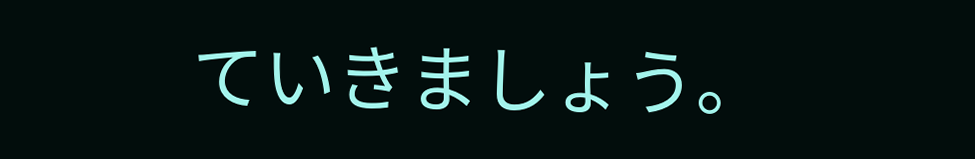ていきましょう。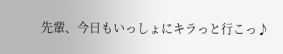先輩、今日もいっしょにキラっと行こっ♪